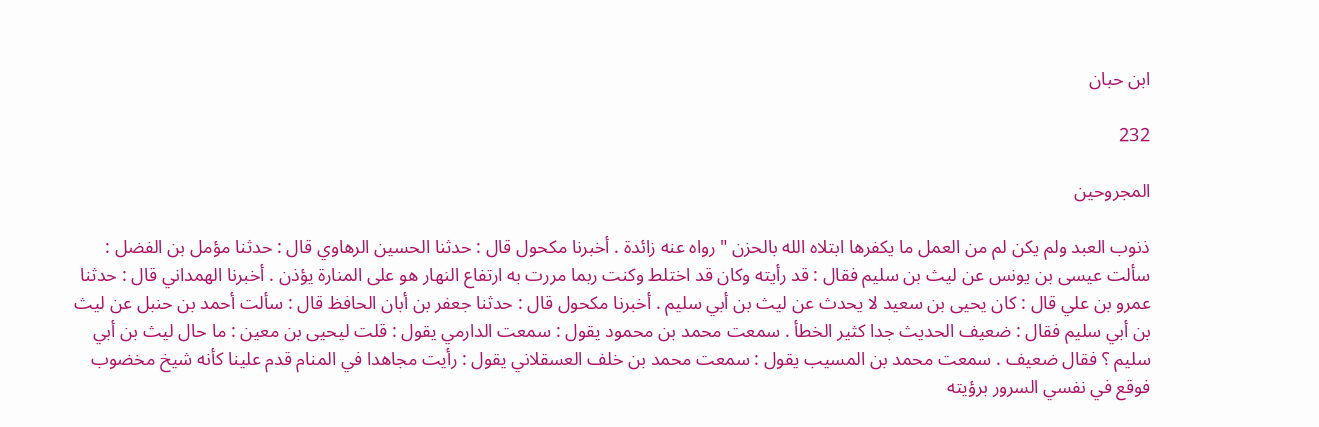ابن حبان

232

المجروحين

ذنوب العبد ولم يكن لم من العمل ما يكفرها ابتلاه الله بالحزن " رواه عنه زائدة . أخبرنا مكحول قال : حدثنا الحسين الرهاوي قال : حدثنا مؤمل بن الفضل : سألت عيسى بن يونس عن ليث بن سليم فقال : قد رأيته وكان قد اختلط وكنت ربما مررت به ارتفاع النهار هو على المنارة يؤذن . أخبرنا الهمداني قال : حدثنا عمرو بن علي قال : كان يحيى بن سعيد لا يحدث عن ليث بن أبي سليم . أخبرنا مكحول قال : حدثنا جعفر بن أبان الحافظ قال : سألت أحمد بن حنبل عن ليث بن أبي سليم فقال : ضعيف الحديث جدا كثير الخطأ . سمعت محمد بن محمود يقول : سمعت الدارمي يقول : قلت ليحيى بن معين : ما حال ليث بن أبي سليم ؟ فقال ضعيف . سمعت محمد بن المسيب يقول : سمعت محمد بن خلف العسقلاني يقول : رأيت مجاهدا في المنام قدم علينا كأنه شيخ مخضوب فوقع في نفسي السرور برؤيته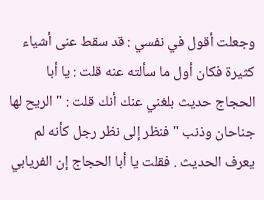وجعلت أقول في نفسي : قد سقط عنى أشياء كثيرة فكان أول ما سألته عنه قلت : يا أبا الحجاج حديث بلغني عنك أنك قلت : " الريح لها جناحان وذنب " فنظر إلى نظر رجل كأنه لم يعرف الحديث . فقلت يا أبا الحجاج إن الفريابي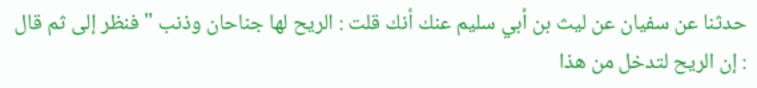حدثنا عن سفيان عن ليث بن أبي سليم عنك أنك قلت : الريح لها جناحان وذنب " فنظر إلى ثم قال : إن الريح لتدخل من هذا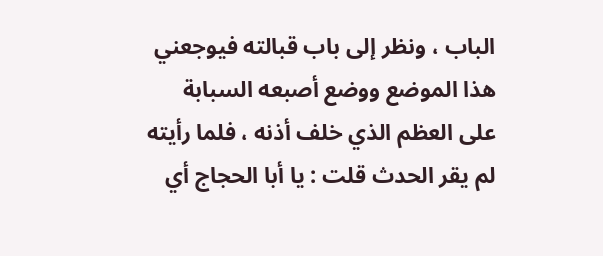الباب ، ونظر إلى باب قبالته فيوجعني هذا الموضع ووضع أصبعه السبابة على العظم الذي خلف أذنه ، فلما رأيته لم يقر الحدث قلت : يا أبا الحجاج أي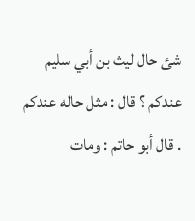شئ حال ليث بن أبي سليم عندكم ؟ قال : مثل حاله عندكم . قال أبو حاتم : ومات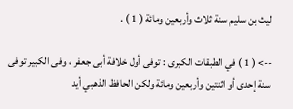ليث بن سليم سنة ثلاث وأربعين ومائة ( 1 ) .

--> ( 1 ) في الطبقات الكبرى : توفى أول خلافة أبى جعفر ، وفى الكبير توفى سنة إحدى أو اثنتين وأربعين ومائة ولكن الحافظ الذهبي أيد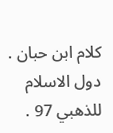كلام ابن حبان . دول الاسلام للذهبي 97 .